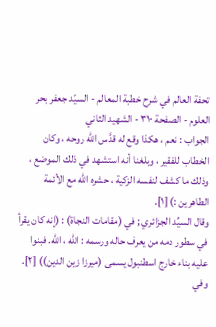تحفة العالم في شرح خطبة المعالم - السيّد جعفر بحر العلوم - الصفحة ٣١٠ - الشهيد الثاني
الجواب : نعم ، هكذا وقع له قدَّس الله روحه ، وكان الخطاب للفقير ، وبلغنا أنه استشهد في ذلك الموضع ، وذلك ما كشف لنفسه الزكية ، حشره الله مع الأئمة الطاهرین :) [١].
وقال السيِّد الجزائري ; في (مقامات النجاة) : (إنه كان يقرأ في سطور دمه من يعرف حاله ورسمه : الله ، الله. فبنوا عليه بناء خارج اسطنبول يسمى (میرزا زین الدين)) [٢].
وفي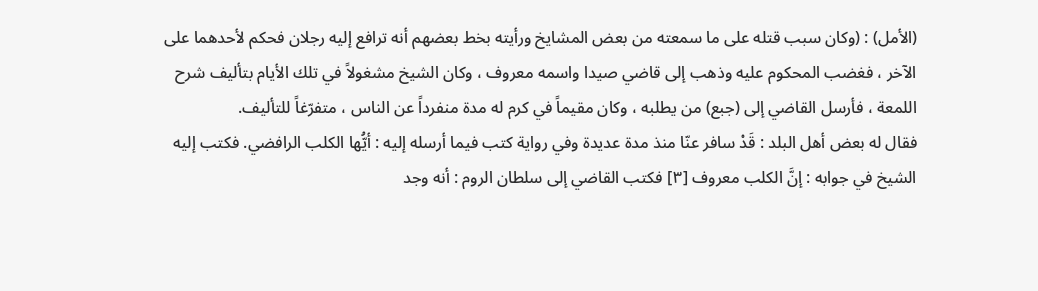(الأمل) : (وكان سبب قتله على ما سمعته من بعض المشايخ ورأيته بخط بعضهم أنه ترافع إليه رجلان فحكم لأحدهما على الآخر ، فغضب المحكوم عليه وذهب إلى قاضي صيدا واسمه معروف ، وكان الشيخ مشغولاً في تلك الأيام بتألیف شرح اللمعة ، فأرسل القاضي إلى (جبع) من يطلبه ، وكان مقيماً في کرم له مدة منفرداً عن الناس ، متفرّغاً للتأليف.
فقال له بعض أهل البلد : قَدْ سافر عنّا منذ مدة عديدة وفي رواية كتب فيما أرسله إليه : أيُّها الكلب الرافضي. فكتب إليه الشيخ في جوابه : إنَّ الكلب معروف [٣] فكتب القاضي إلى سلطان الروم : أنه وجد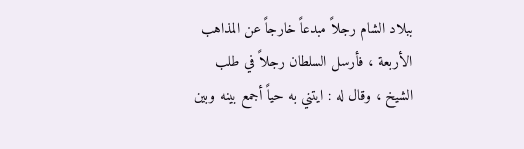ببلاد الشام رجلاً مبدعاً خارجاً عن المذاهب الأربعة ، فأرسل السلطان رجلاً في طلب الشيخ ، وقال له : ايتني به حياً أجمع بينه وبين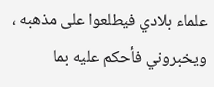علماء بلادي فيطلعوا على مذهبه ، ويخبروني فأحكم عليه بما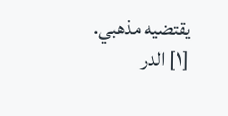يقتضيه مذهبي.
[١] الدر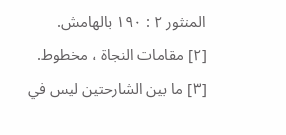المنثور ٢ : ١۹۰ بالهامش.
[٢] مقامات النجاة ، مخطوط.
[٣] ما بين الشارحتين ليس في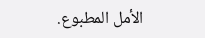الأمل المطبوع.